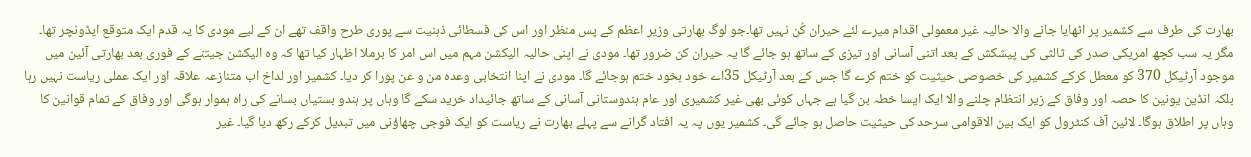بھارت کی طرف سے کشمیر پر اٹھایا جانے والا حالیہ غیر معمولی اقدام میرے لئے حیران کُن نہیں تھا۔جو لوگ بھارتی وزیر اعظم کے پس منظر اور اس کی فسطائی ذہنیت سے پوری طرح واقف تھے ان کے لیے مودی کا یہ قدم ایک متوقع ایڈونچر تھا۔ مگر یہ سب کچھ امریکی صدر کی ثالثی کی پیشکش کے بعد اتنی آسانی اور تیزی کے ساتھ ہو جائے گا یہ حیران کن ضرور تھا۔ مودی نے اپنی حالیہ الیکشن مہم میں اس امر کا برملا اظہار کیا تھا کہ وہ الیکشن جیتنے کے فوری بعد بھارتی آئین میں موجود آرٹیکل 370 کو معطل کرکے کشمیر کی خصوصی حیثیت کو ختم کرے گا جس کے بعد آرٹیکل 35اے خود بخود ختم ہوجائے گا۔ مودی نے اپنا انتخابی وعدہ من و عن پورا کر دیا۔ کشمیر اور لداخ اب متنازعہ علاقہ اور ایک عملی ریاست نہیں رہا بلکہ انڈین یونین کا حصہ اور وفاق کے زیر انتظام چلنے والا ایک ایسا خطہ بن گیا ہے جہاں کوئی بھی غیر کشمیری اور عام ہندوستانی آسانی کے ساتھ جائیداد خرید سکے گا وہاں پر ہندو بستیاں بسانے کی راہ ہموار ہوگی اور وفاق کے تمام قوانین کا وہاں پر اطلاق ہوگا۔ لائین آف کنٹرول کو ایک بین الاقوامی سرحد کی حیثیت حاصل ہو جائے گی۔ کشمیر یوں پہ یہ افتاد گرانے سے پہلے بھارت نے ریاست کو ایک فوجی چھاؤنی میں تبدیل کرکے رکھ دیا گیا۔ غیر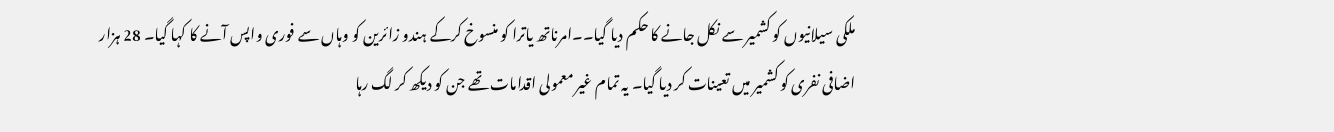ملکی سیلانیوں کو کشمیر سے نکل جانے کا حکم دیا گیا۔۔امرناتھ یاترا کو منسوخ کرکے ہندو زائرین کو وہاں سے فوری واپس آنے کا کہا گیا۔ 28 ہزار اضافی نفری کو کشمیر میں تعینات کر دیا گیا۔ یہ تمام غیر معمولی اقدامات تھے جن کو دیکھ کر لگ رہا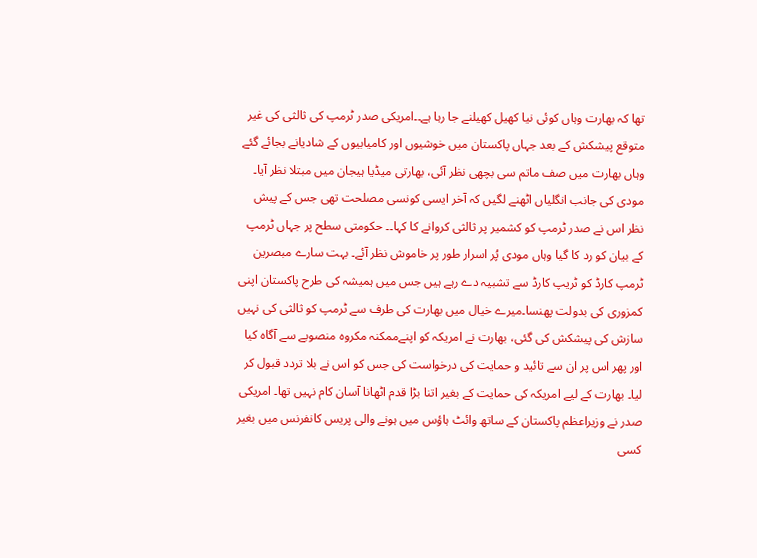تھا کہ بھارت وہاں کوئی نیا کھیل کھیلنے جا رہا ہے۔۔امریکی صدر ٹرمپ کی ثالثی کی غیر متوقع پیشکش کے بعد جہاں پاکستان میں خوشیوں اور کامیابیوں کے شادیانے بجائے گئے وہاں بھارت میں صف ماتم سی بچھی نظر آئی، بھارتی میڈیا ہیجان میں مبتلا نظر آیا۔ مودی کی جانب انگلیاں اٹھنے لگیں کہ آخر ایسی کونسی مصلحت تھی جس کے پیش نظر اس نے صدر ٹرمپ کو کشمیر پر ثالثی کروانے کا کہا۔۔ حکومتی سطح پر جہاں ٹرمپ کے بیان کو رد کا گیا وہاں مودی پُر اسرار طور پر خاموش نظر آئے۔ بہت سارے مبصرین ٹرمپ کارڈ کو ٹریپ کارڈ سے تشبیہ دے رہے ہیں جس میں ہمیشہ کی طرح پاکستان اپنی کمزوری کی بدولت پھنسا۔میرے خیال میں بھارت کی طرف سے ٹرمپ کو ثالثی کی نہیں سازش کی پیشکش کی گئی، بھارت نے امریکہ کو اپنےممکنہ مکروہ منصوبے سے آگاہ کیا اور پھر اس پر ان سے تائید و حمایت کی درخواست کی جس کو اس نے بلا تردد قبول کر لیا۔ بھارت کے لیے امریکہ کی حمایت کے بغیر اتنا بڑا قدم اٹھانا آسان کام نہیں تھا۔ امریکی صدر نے وزیراعظم پاکستان کے ساتھ وائٹ ہاؤس میں ہونے والی پریس کانفرنس میں بغیر کسی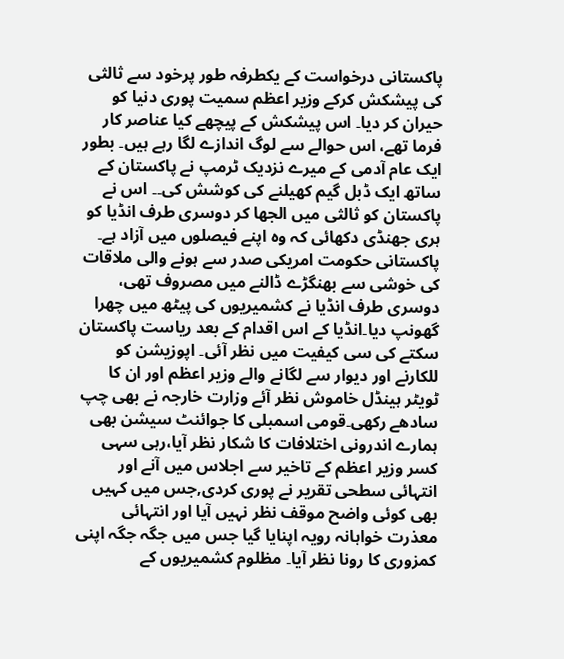پاکستانی درخواست کے یکطرفہ طور پرخود سے ثالثی کی پیشکش کرکے وزیر اعظم سمیت پوری دنیا کو حیران کر دیا۔ اس پیشکش کے پیچھے کیا عناصر کار فرما تھے، اس حوالے سے لوگ اندازے لگا رہے ہیں۔ بطور ایک عام آدمی کے میرے نزدیک ٹرمپ نے پاکستان کے ساتھ ایک ڈبل گیم کھیلنے کی کوشش کی۔۔ اس نے پاکستان کو ثالثی میں الجھا کر دوسری طرف انڈیا کو ہری جھنڈی دکھائی کہ وہ اپنے فیصلوں میں آزاد ہے۔ پاکستانی حکومت امریکی صدر سے ہونے والی ملاقات کی خوشی سے بھنگڑے ڈالنے میں مصروف تھی، دوسری طرف انڈیا نے کشمیریوں کی پیٹھ میں چھرا گھونپ دیا۔انڈیا کے اس اقدام کے بعد ریاست پاکستان سکتے کی سی کیفیت میں نظر آئی۔ اپوزیشن کو للکارنے اور دیوار سے لگانے والے وزیر اعظم اور ان کا ٹویٹر ہینڈل خاموش نظر آئے وزارت خارجہ نے بھی چپ سادھے رکھی۔قومی اسمبلی کا جوائنٹ سیشن بھی ہمارے اندرونی اختلافات کا شکار نظر آیا،رہی سہی کسر وزیر اعظم کے تاخیر سے اجلاس میں آنے اور انتہائی سطحی تقریر نے پوری کردی,جس میں کہیں بھی کوئی واضح موقف نظر نہیں آیا اور انتہائی معذرت خواہانہ رویہ اپنایا گیا جس میں جگہ جگہ اپنی کمزوری کا رونا نظر آیا۔ مظلوم کشمیریوں کے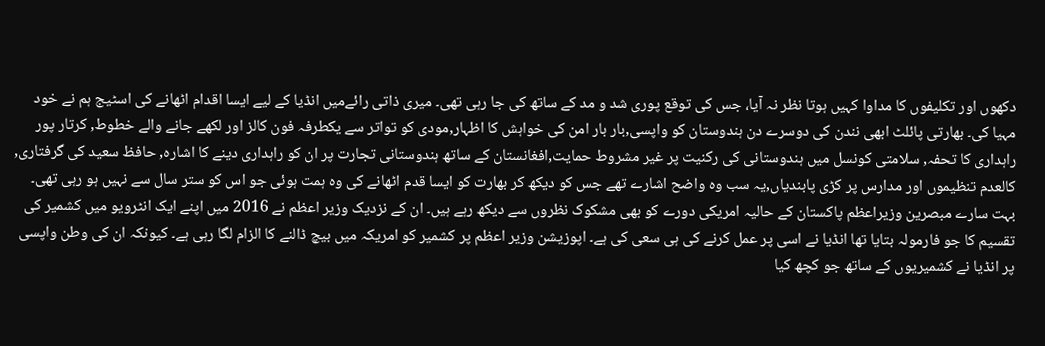دکھوں اور تکلیفوں کا مداوا کہیں ہوتا نظر نہ آیا، جس کی توقع پوری شد و مد کے ساتھ کی جا رہی تھی۔ میری ذاتی رائےمیں انڈیا کے لیے ایسا اقدام اٹھانے کی اسٹیج ہم نے خود مہیا کی۔ بھارتی پائلٹ ابھی نندن کی دوسرے دن ہندوستان کو واپسی,بار بار امن کی خواہش کا اظہار,مودی کو تواتر سے یکطرفہ فون کالز اور لکھے جانے والے خطوط, کرتار پور راہداری کا تحفہ, سلامتی کونسل میں ہندوستانی کی رکنیت پر غیر مشروط حمایت,افغانستان کے ساتھ ہندوستانی تجارت پر ان کو راہداری دینے کا اشارہ, حافظ سعید کی گرفتاری, کالعدم تنظیموں اور مدارس پر کڑی پابندیاں,یہ سب وہ واضح اشارے تھے جس کو دیکھ کر بھارت کو ایسا قدم اٹھانے کی وہ ہمت ہوئی جو اس کو ستر سال سے نہیں ہو رہی تھی۔ بہت سارے مبصرین وزیراعظم پاکستان کے حالیہ امریکی دورے کو بھی مشکوک نظروں سے دیکھ رہے ہیں۔ ان کے نزدیک وزیر اعظم نے 2016 میں اپنے ایک انٹرویو میں کشمیر کی تقسیم کا جو فارمولہ بتایا تھا انڈیا نے اسی پر عمل کرنے کی ہی سعی کی ہے۔ اپوزیشن وزیر اعظم پر کشمیر کو امریکہ میں بیچ ڈالنے کا الزام لگا رہی ہے۔ کیونکہ ان کی وطن واپسی پر انڈیا نے کشمیریوں کے ساتھ جو کچھ کیا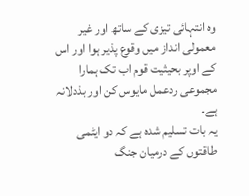وہ انتہائی تیزی کے ساتھ اور غیر معمولی انداز میں وقوع پذیر ہوا اور اس کے اوپر بحیثیت قوم اب تک ہمارا مجموعی ردعمل مایوس کن اور بذدلانہ ہے۔
یہ بات تسلیم شدہ ہے کہ دو ایٹمی طاقتوں کے درمیان جنگ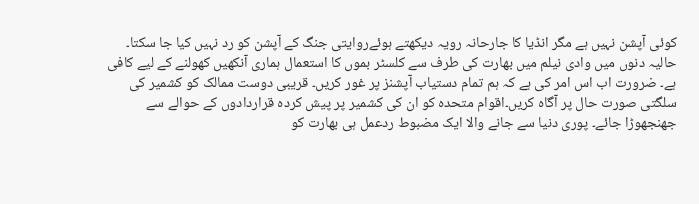کوئی آپشن نہیں ہے مگر انڈیا کا جارحانہ رویہ دیکھتے ہوئےروایتی جنگ کے آپشن کو رد نہیں کیا جا سکتا۔ حالیہ دنوں میں وادی نیلم میں بھارت کی طرف سے کلسٹر بموں کا استعمال ہماری آنکھیں کھولنے کے لیے کافی ہے۔ ضرورت اب اس امر کی ہے کہ ہم تمام دستیاب آپشنز پر غور کریں۔ قریبی دوست ممالک کو کشمیر کی سلگتی صورت حال پر آگاہ کریں۔اقوام متحدہ کو ان کی کشمیر پر پیش کردہ قراردادوں کے حوالے سے جھنجھوڑا جائے۔ پوری دنیا سے جانے والا ایک مضبوط ردعمل ہی بھارت کو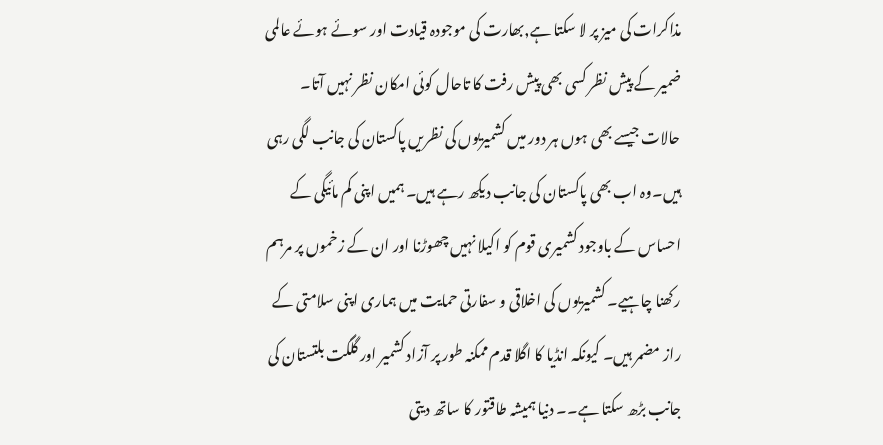مذاکرات کی میز پر لا سکتا ہے,بھارت کی موجودہ قیادت اور سوئے ہوئے عالمی ضمیر کے پیش نظر کسی بھی پیش رفت کا تاحال کوئی امکان نظر نہیں آتا۔ حالات جیسے بھی ہوں ہر دور میں کشمیریوں کی نظریں پاکستان کی جانب لگی رہی ہیں۔وہ اب بھی پاکستان کی جانب دیکھ رہے ہیں۔ ہمیں اپنی کم مائیگی کے احساس کے باوجود کشمیری قوم کو اکیلا نہیں چھوڑنا اور ان کے زخموں پر مرہم رکھنا چاہیے۔ کشمیریوں کی اخلاقی و سفارتی حمایت میں ہماری اپنی سلامتی کے راز مضمر ہیں۔ کیونکہ انڈیا کا اگلا قدم ممکنہ طور پر آزاد کشمیر اور گلگت بلتستان کی جانب بڑھ سکتا ہے۔۔ دنیا ہمیشہ طاقتور کا ساتھ دیتی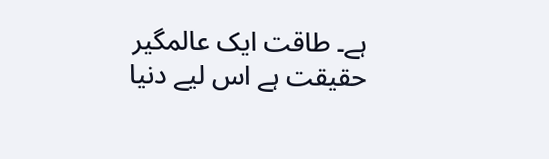ہے۔ طاقت ایک عالمگیر حقیقت ہے اس لیے دنیا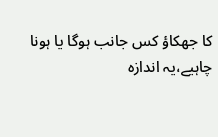کا جھکاؤ کس جانب ہوگا یا ہونا چاہیے،یہ اندازہ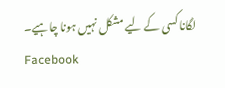لگانا کسی کے لیے مشکل نہیں ہونا چاہیے۔
Facebook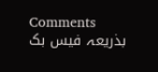Comments
بذریعہ فیس بک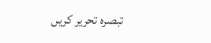تبصرہ تحریر کریں